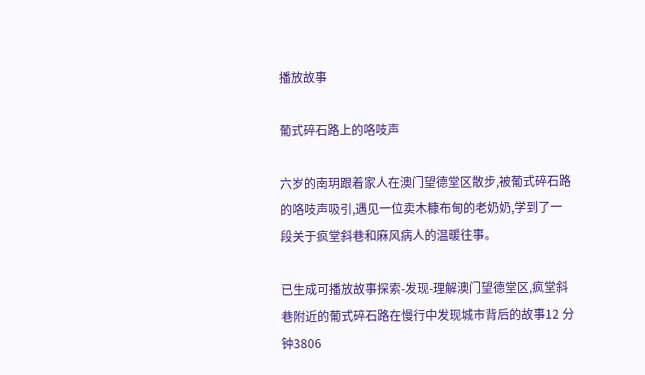播放故事

葡式碎石路上的咯吱声

六岁的南玥跟着家人在澳门望德堂区散步,被葡式碎石路的咯吱声吸引,遇见一位卖木糠布甸的老奶奶,学到了一段关于疯堂斜巷和麻风病人的温暖往事。

已生成可播放故事探索-发现-理解澳门望德堂区,疯堂斜巷附近的葡式碎石路在慢行中发现城市背后的故事12 分钟3806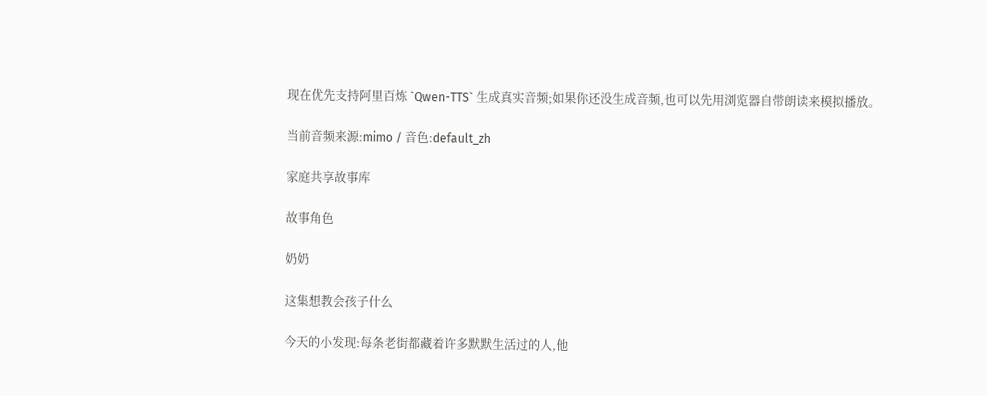现在优先支持阿里百炼 `Qwen-TTS` 生成真实音频;如果你还没生成音频,也可以先用浏览器自带朗读来模拟播放。

当前音频来源:mimo / 音色:default_zh

家庭共享故事库

故事角色

奶奶

这集想教会孩子什么

今天的小发现:每条老街都藏着许多默默生活过的人,他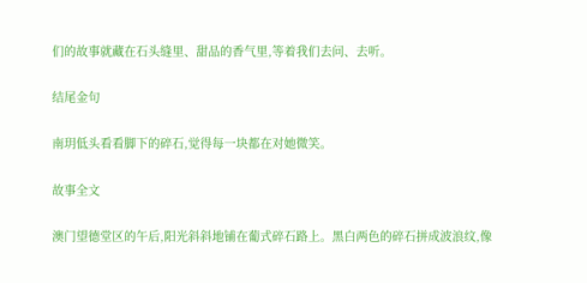们的故事就藏在石头缝里、甜品的香气里,等着我们去问、去听。

结尾金句

南玥低头看看脚下的碎石,觉得每一块都在对她微笑。

故事全文

澳门望德堂区的午后,阳光斜斜地铺在葡式碎石路上。黑白两色的碎石拼成波浪纹,像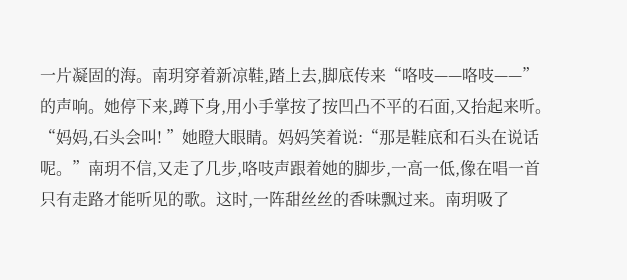一片凝固的海。南玥穿着新凉鞋,踏上去,脚底传来“咯吱——咯吱——”的声响。她停下来,蹲下身,用小手掌按了按凹凸不平的石面,又抬起来听。“妈妈,石头会叫! ”她瞪大眼睛。妈妈笑着说:“那是鞋底和石头在说话呢。”南玥不信,又走了几步,咯吱声跟着她的脚步,一高一低,像在唱一首只有走路才能听见的歌。这时,一阵甜丝丝的香味飘过来。南玥吸了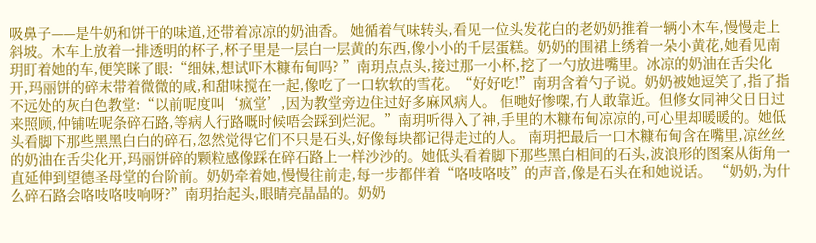吸鼻子——是牛奶和饼干的味道,还带着凉凉的奶油香。 她循着气味转头,看见一位头发花白的老奶奶推着一辆小木车,慢慢走上斜坡。木车上放着一排透明的杯子,杯子里是一层白一层黄的东西,像小小的千层蛋糕。奶奶的围裙上绣着一朵小黄花,她看见南玥盯着她的车,便笑眯了眼:“细妹,想试吓木糠布甸吗? ”南玥点点头,接过那一小杯,挖了一勺放进嘴里。冰凉的奶油在舌尖化开,玛丽饼的碎末带着微微的咸,和甜味搅在一起,像吃了一口软软的雪花。“好好吃!”南玥含着勺子说。奶奶被她逗笑了,指了指不远处的灰白色教堂:“以前呢度叫‘疯堂’,因为教堂旁边住过好多麻风病人。 佢哋好惨㗎,冇人敢靠近。但修女同神父日日过来照顾,仲铺咗呢条碎石路,等病人行路嘅时候唔会踩到烂泥。”南玥听得入了神,手里的木糠布甸凉凉的,可心里却暖暖的。她低头看脚下那些黑黑白白的碎石,忽然觉得它们不只是石头,好像每块都记得走过的人。 南玥把最后一口木糠布甸含在嘴里,凉丝丝的奶油在舌尖化开,玛丽饼碎的颗粒感像踩在碎石路上一样沙沙的。她低头看着脚下那些黑白相间的石头,波浪形的图案从街角一直延伸到望德圣母堂的台阶前。奶奶牵着她,慢慢往前走,每一步都伴着“咯吱咯吱”的声音,像是石头在和她说话。 “奶奶,为什么碎石路会咯吱咯吱响呀?”南玥抬起头,眼睛亮晶晶的。奶奶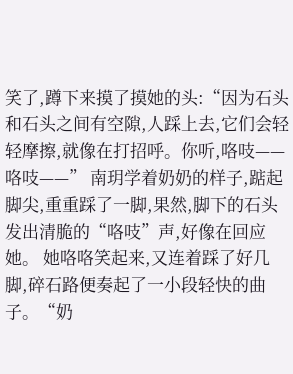笑了,蹲下来摸了摸她的头:“因为石头和石头之间有空隙,人踩上去,它们会轻轻摩擦,就像在打招呼。你听,咯吱——咯吱——” 南玥学着奶奶的样子,踮起脚尖,重重踩了一脚,果然,脚下的石头发出清脆的“咯吱”声,好像在回应她。 她咯咯笑起来,又连着踩了好几脚,碎石路便奏起了一小段轻快的曲子。“奶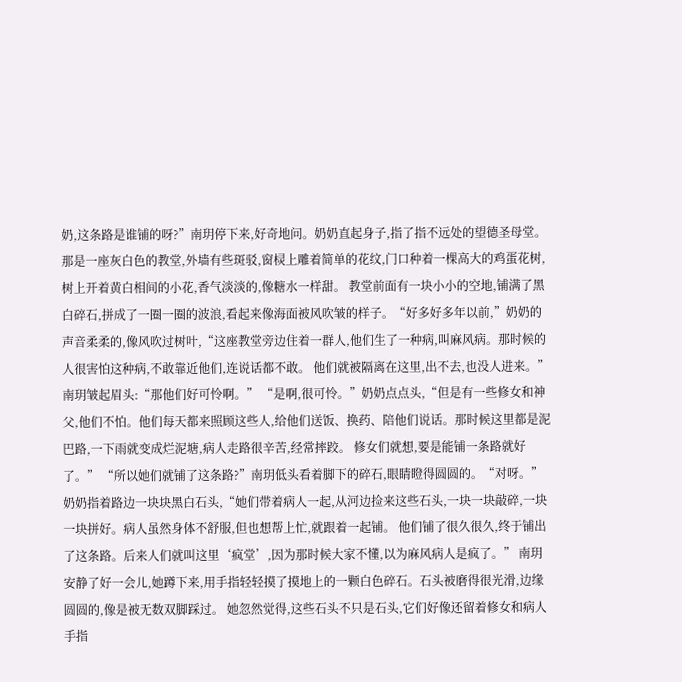奶,这条路是谁铺的呀?”南玥停下来,好奇地问。奶奶直起身子,指了指不远处的望德圣母堂。那是一座灰白色的教堂,外墙有些斑驳,窗棂上雕着简单的花纹,门口种着一棵高大的鸡蛋花树,树上开着黄白相间的小花,香气淡淡的,像糖水一样甜。 教堂前面有一块小小的空地,铺满了黑白碎石,拼成了一圈一圈的波浪,看起来像海面被风吹皱的样子。“好多好多年以前,”奶奶的声音柔柔的,像风吹过树叶,“这座教堂旁边住着一群人,他们生了一种病,叫麻风病。那时候的人很害怕这种病,不敢靠近他们,连说话都不敢。 他们就被隔离在这里,出不去,也没人进来。” 南玥皱起眉头:“那他们好可怜啊。” “是啊,很可怜。”奶奶点点头,“但是有一些修女和神父,他们不怕。他们每天都来照顾这些人,给他们送饭、换药、陪他们说话。那时候这里都是泥巴路,一下雨就变成烂泥塘,病人走路很辛苦,经常摔跤。 修女们就想,要是能铺一条路就好了。” “所以她们就铺了这条路?”南玥低头看着脚下的碎石,眼睛瞪得圆圆的。“对呀。”奶奶指着路边一块块黑白石头,“她们带着病人一起,从河边捡来这些石头,一块一块敲碎,一块一块拼好。病人虽然身体不舒服,但也想帮上忙,就跟着一起铺。 他们铺了很久很久,终于铺出了这条路。后来人们就叫这里‘疯堂’,因为那时候大家不懂,以为麻风病人是疯了。” 南玥安静了好一会儿,她蹲下来,用手指轻轻摸了摸地上的一颗白色碎石。石头被磨得很光滑,边缘圆圆的,像是被无数双脚踩过。 她忽然觉得,这些石头不只是石头,它们好像还留着修女和病人手指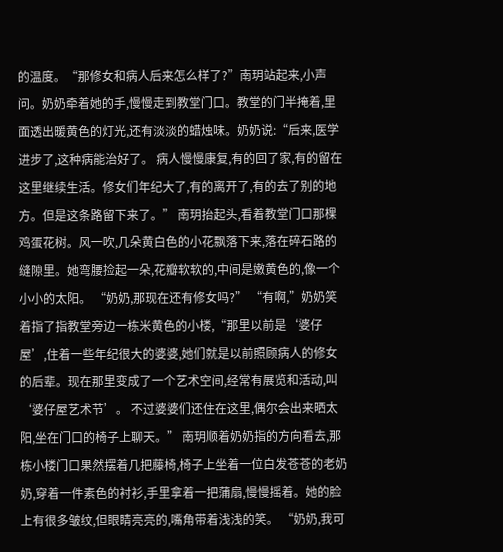的温度。“那修女和病人后来怎么样了?”南玥站起来,小声问。奶奶牵着她的手,慢慢走到教堂门口。教堂的门半掩着,里面透出暖黄色的灯光,还有淡淡的蜡烛味。奶奶说:“后来,医学进步了,这种病能治好了。 病人慢慢康复,有的回了家,有的留在这里继续生活。修女们年纪大了,有的离开了,有的去了别的地方。但是这条路留下来了。” 南玥抬起头,看着教堂门口那棵鸡蛋花树。风一吹,几朵黄白色的小花飘落下来,落在碎石路的缝隙里。她弯腰捡起一朵,花瓣软软的,中间是嫩黄色的,像一个小小的太阳。 “奶奶,那现在还有修女吗?” “有啊,”奶奶笑着指了指教堂旁边一栋米黄色的小楼,“那里以前是‘婆仔屋’,住着一些年纪很大的婆婆,她们就是以前照顾病人的修女的后辈。现在那里变成了一个艺术空间,经常有展览和活动,叫‘婆仔屋艺术节’。 不过婆婆们还住在这里,偶尔会出来晒太阳,坐在门口的椅子上聊天。” 南玥顺着奶奶指的方向看去,那栋小楼门口果然摆着几把藤椅,椅子上坐着一位白发苍苍的老奶奶,穿着一件素色的衬衫,手里拿着一把蒲扇,慢慢摇着。她的脸上有很多皱纹,但眼睛亮亮的,嘴角带着浅浅的笑。 “奶奶,我可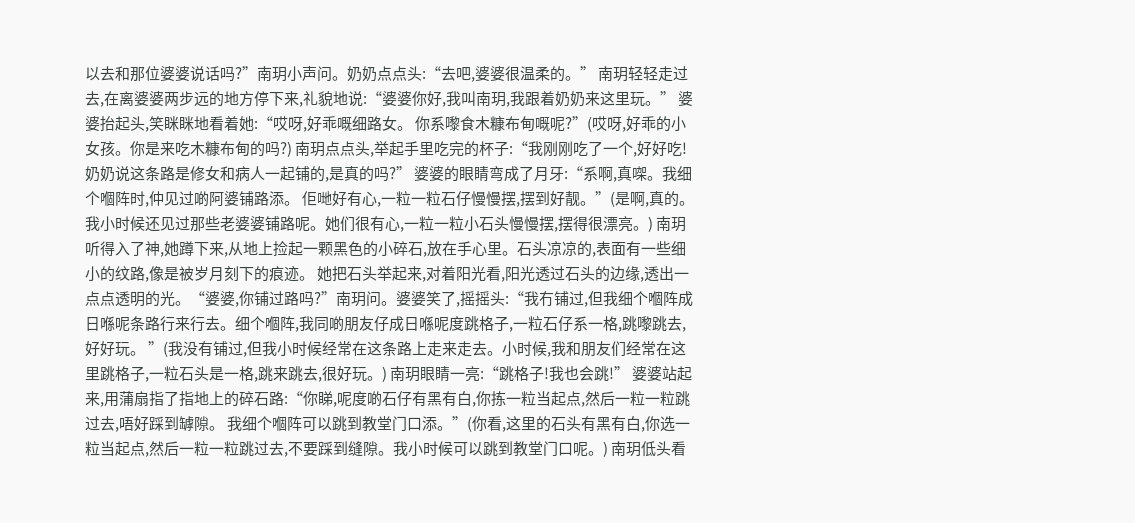以去和那位婆婆说话吗?”南玥小声问。奶奶点点头:“去吧,婆婆很温柔的。” 南玥轻轻走过去,在离婆婆两步远的地方停下来,礼貌地说:“婆婆你好,我叫南玥,我跟着奶奶来这里玩。” 婆婆抬起头,笑眯眯地看着她:“哎呀,好乖嘅细路女。 你系嚟食木糠布甸嘅呢?”(哎呀,好乖的小女孩。你是来吃木糠布甸的吗?) 南玥点点头,举起手里吃完的杯子:“我刚刚吃了一个,好好吃!奶奶说这条路是修女和病人一起铺的,是真的吗?” 婆婆的眼睛弯成了月牙:“系啊,真㗎。我细个嗰阵时,仲见过啲阿婆铺路添。 佢哋好有心,一粒一粒石仔慢慢摆,摆到好靓。”(是啊,真的。我小时候还见过那些老婆婆铺路呢。她们很有心,一粒一粒小石头慢慢摆,摆得很漂亮。) 南玥听得入了神,她蹲下来,从地上捡起一颗黑色的小碎石,放在手心里。石头凉凉的,表面有一些细小的纹路,像是被岁月刻下的痕迹。 她把石头举起来,对着阳光看,阳光透过石头的边缘,透出一点点透明的光。“婆婆,你铺过路吗?”南玥问。婆婆笑了,摇摇头:“我冇铺过,但我细个嗰阵成日喺呢条路行来行去。细个嗰阵,我同啲朋友仔成日喺呢度跳格子,一粒石仔系一格,跳嚟跳去,好好玩。 ”(我没有铺过,但我小时候经常在这条路上走来走去。小时候,我和朋友们经常在这里跳格子,一粒石头是一格,跳来跳去,很好玩。) 南玥眼睛一亮:“跳格子!我也会跳!” 婆婆站起来,用蒲扇指了指地上的碎石路:“你睇,呢度啲石仔有黑有白,你拣一粒当起点,然后一粒一粒跳过去,唔好踩到罅隙。 我细个嗰阵可以跳到教堂门口添。”(你看,这里的石头有黑有白,你选一粒当起点,然后一粒一粒跳过去,不要踩到缝隙。我小时候可以跳到教堂门口呢。) 南玥低头看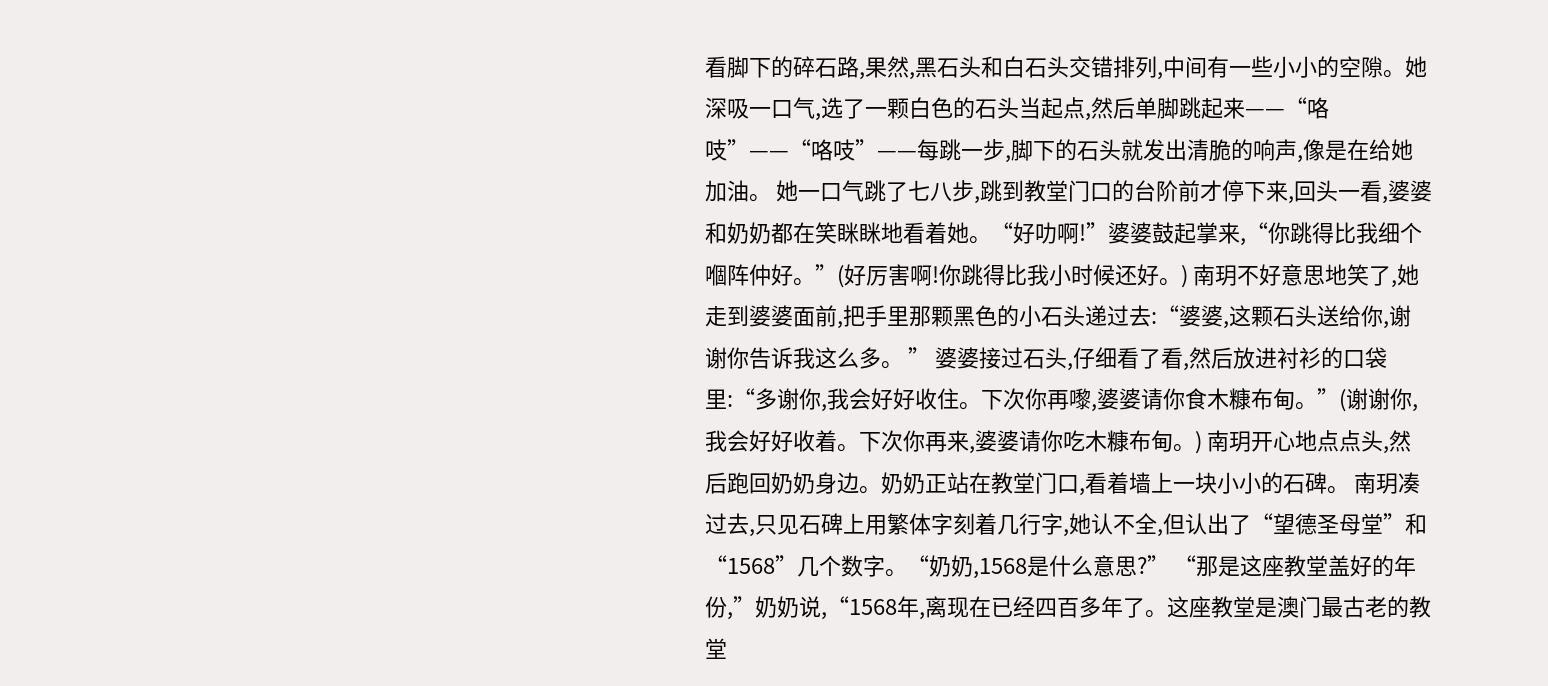看脚下的碎石路,果然,黑石头和白石头交错排列,中间有一些小小的空隙。她深吸一口气,选了一颗白色的石头当起点,然后单脚跳起来——“咯吱”——“咯吱”——每跳一步,脚下的石头就发出清脆的响声,像是在给她加油。 她一口气跳了七八步,跳到教堂门口的台阶前才停下来,回头一看,婆婆和奶奶都在笑眯眯地看着她。“好叻啊!”婆婆鼓起掌来,“你跳得比我细个嗰阵仲好。”(好厉害啊!你跳得比我小时候还好。) 南玥不好意思地笑了,她走到婆婆面前,把手里那颗黑色的小石头递过去:“婆婆,这颗石头送给你,谢谢你告诉我这么多。 ” 婆婆接过石头,仔细看了看,然后放进衬衫的口袋里:“多谢你,我会好好收住。下次你再嚟,婆婆请你食木糠布甸。”(谢谢你,我会好好收着。下次你再来,婆婆请你吃木糠布甸。) 南玥开心地点点头,然后跑回奶奶身边。奶奶正站在教堂门口,看着墙上一块小小的石碑。 南玥凑过去,只见石碑上用繁体字刻着几行字,她认不全,但认出了“望德圣母堂”和“1568”几个数字。“奶奶,1568是什么意思?” “那是这座教堂盖好的年份,”奶奶说,“1568年,离现在已经四百多年了。这座教堂是澳门最古老的教堂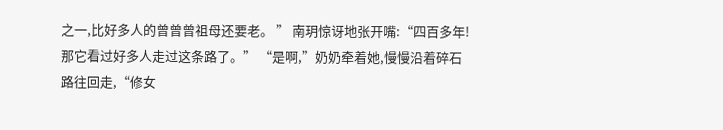之一,比好多人的曾曾曾祖母还要老。 ” 南玥惊讶地张开嘴:“四百多年!那它看过好多人走过这条路了。” “是啊,”奶奶牵着她,慢慢沿着碎石路往回走,“修女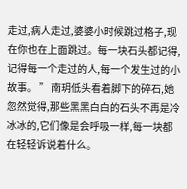走过,病人走过,婆婆小时候跳过格子,现在你也在上面跳过。每一块石头都记得,记得每一个走过的人,每一个发生过的小故事。 ” 南玥低头看着脚下的碎石,她忽然觉得,那些黑黑白白的石头不再是冷冰冰的,它们像是会呼吸一样,每一块都在轻轻诉说着什么。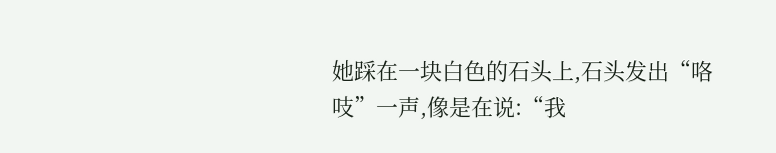她踩在一块白色的石头上,石头发出“咯吱”一声,像是在说:“我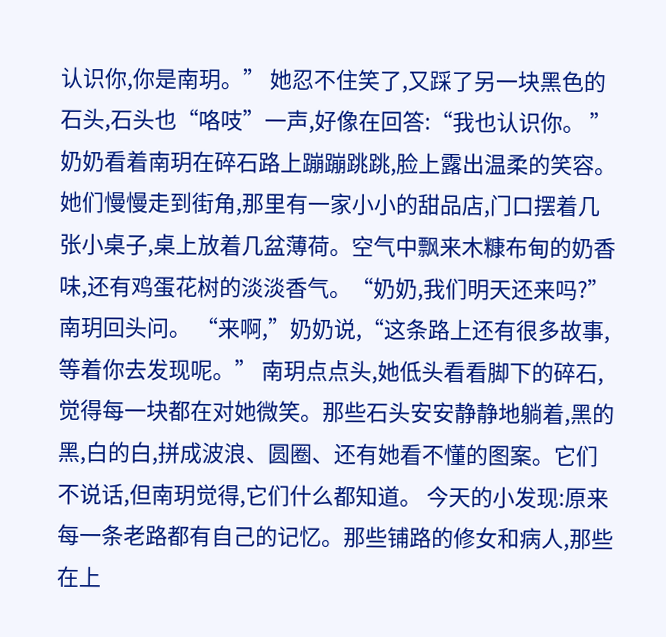认识你,你是南玥。” 她忍不住笑了,又踩了另一块黑色的石头,石头也“咯吱”一声,好像在回答:“我也认识你。 ” 奶奶看着南玥在碎石路上蹦蹦跳跳,脸上露出温柔的笑容。她们慢慢走到街角,那里有一家小小的甜品店,门口摆着几张小桌子,桌上放着几盆薄荷。空气中飘来木糠布甸的奶香味,还有鸡蛋花树的淡淡香气。“奶奶,我们明天还来吗?”南玥回头问。 “来啊,”奶奶说,“这条路上还有很多故事,等着你去发现呢。” 南玥点点头,她低头看看脚下的碎石,觉得每一块都在对她微笑。那些石头安安静静地躺着,黑的黑,白的白,拼成波浪、圆圈、还有她看不懂的图案。它们不说话,但南玥觉得,它们什么都知道。 今天的小发现:原来每一条老路都有自己的记忆。那些铺路的修女和病人,那些在上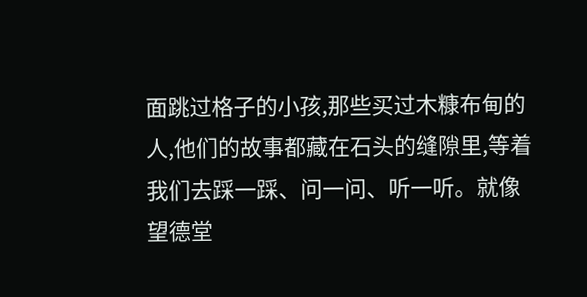面跳过格子的小孩,那些买过木糠布甸的人,他们的故事都藏在石头的缝隙里,等着我们去踩一踩、问一问、听一听。就像望德堂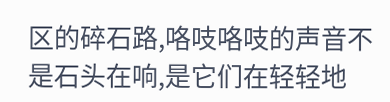区的碎石路,咯吱咯吱的声音不是石头在响,是它们在轻轻地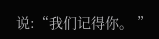说:“我们记得你。 ”